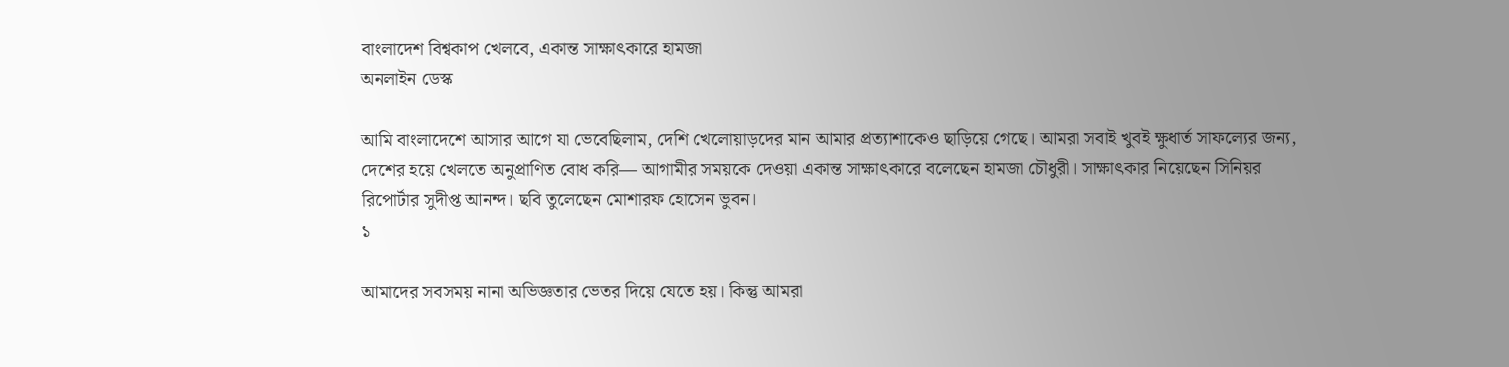বাংলাদেশ বিশ্বকাপ খেলবে, একান্ত সাক্ষাৎকারে হামজা
অনলাইন ডেস্ক

আমি বাংলাদেশে আসার আগে যা ভেবেছিলাম, দেশি খেলোয়াড়দের মান আমার প্রত্যাশাকেও ছাড়িয়ে গেছে। আমরা সবাই খুবই ক্ষুধার্ত সাফল্যের জন্য, দেশের হয়ে খেলতে অনুপ্রাণিত বোধ করি— আগামীর সময়কে দেওয়া একান্ত সাক্ষাৎকারে বলেছেন হামজা চৌধুরী। সাক্ষাৎকার নিয়েছেন সিনিয়র রিপোর্টার সুদীপ্ত আনন্দ। ছবি তুলেছেন মোশারফ হোসেন ভুবন।
১

আমাদের সবসময় নানা অভিজ্ঞতার ভেতর দিয়ে যেতে হয়। কিন্তু আমরা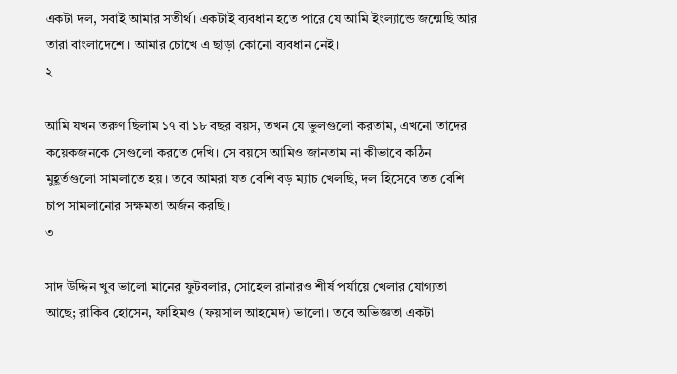একটা দল, সবাই আমার সতীর্থ। একটাই ব্যবধান হতে পারে যে আমি ইংল্যান্ডে জন্মেছি আর তারা বাংলাদেশে। আমার চোখে এ ছাড়া কোনো ব্যবধান নেই।
২

আমি যখন তরুণ ছিলাম ১৭ বা ১৮ বছর বয়স, তখন যে ভুলগুলো করতাম, এখনো তাদের কয়েকজনকে সেগুলো করতে দেখি। সে বয়সে আমিও জানতাম না কীভাবে কঠিন মুহূর্তগুলো সামলাতে হয়। তবে আমরা যত বেশি বড় ম্যাচ খেলছি, দল হিসেবে তত বেশি চাপ সামলানোর সক্ষমতা অর্জন করছি।
৩

সাদ উদ্দিন খুব ভালো মানের ফুটবলার, সোহেল রানারও শীর্ষ পর্যায়ে খেলার যোগ্যতা আছে; রাকিব হোসেন, ফাহিমও (ফয়সাল আহমেদ) ভালো। তবে অভিজ্ঞতা একটা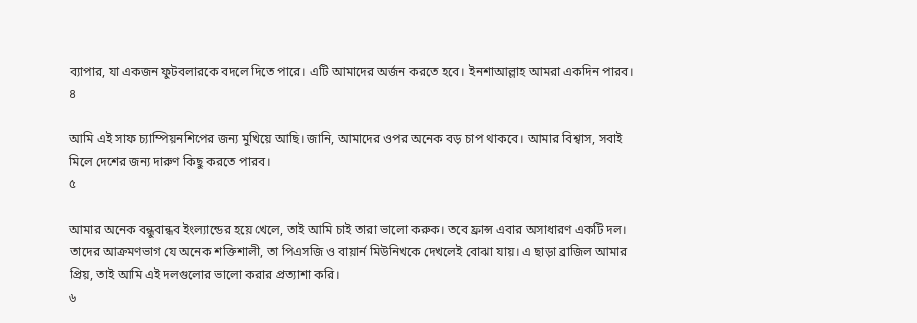ব্যাপার, যা একজন ফুটবলারকে বদলে দিতে পারে। এটি আমাদের অর্জন করতে হবে। ইনশাআল্লাহ আমরা একদিন পারব।
৪

আমি এই সাফ চ্যাম্পিয়নশিপের জন্য মুখিয়ে আছি। জানি, আমাদের ওপর অনেক বড় চাপ থাকবে। আমার বিশ্বাস, সবাই মিলে দেশের জন্য দারুণ কিছু করতে পারব।
৫

আমার অনেক বন্ধুবান্ধব ইংল্যান্ডের হয়ে খেলে, তাই আমি চাই তারা ভালো করুক। তবে ফ্রান্স এবার অসাধারণ একটি দল। তাদের আক্রমণভাগ যে অনেক শক্তিশালী, তা পিএসজি ও বায়ার্ন মিউনিখকে দেখলেই বোঝা যায়। এ ছাড়া ব্রাজিল আমার প্রিয়, তাই আমি এই দলগুলোর ভালো করার প্রত্যাশা করি।
৬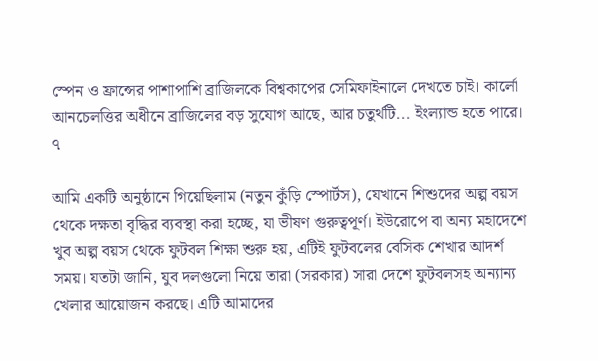স্পেন ও ফ্রান্সের পাশাপাশি ব্রাজিলকে বিশ্বকাপের সেমিফাইনালে দেখতে চাই। কার্লো আনচেলত্তির অধীনে ব্রাজিলের বড় সুযোগ আছে, আর চতুর্থটি... ইংল্যান্ড হতে পারে।
৭

আমি একটি অনুষ্ঠানে গিয়েছিলাম (নতুন কুঁড়ি স্পোর্টস), যেখানে শিশুদের অল্প বয়স থেকে দক্ষতা বৃদ্ধির ব্যবস্থা করা হচ্ছে, যা ভীষণ গুরুত্বপূর্ণ। ইউরোপে বা অন্য মহাদেশে খুব অল্প বয়স থেকে ফুটবল শিক্ষা শুরু হয়, এটিই ফুটবলের বেসিক শেখার আদর্শ সময়। যতটা জানি, যুব দলগুলো নিয়ে তারা (সরকার) সারা দেশে ফুটবলসহ অন্যান্য খেলার আয়োজন করছে। এটি আমাদের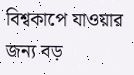বিশ্বকাপে যাওয়ার জন্য বড়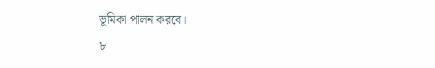ভূমিকা পালন করবে।
৮